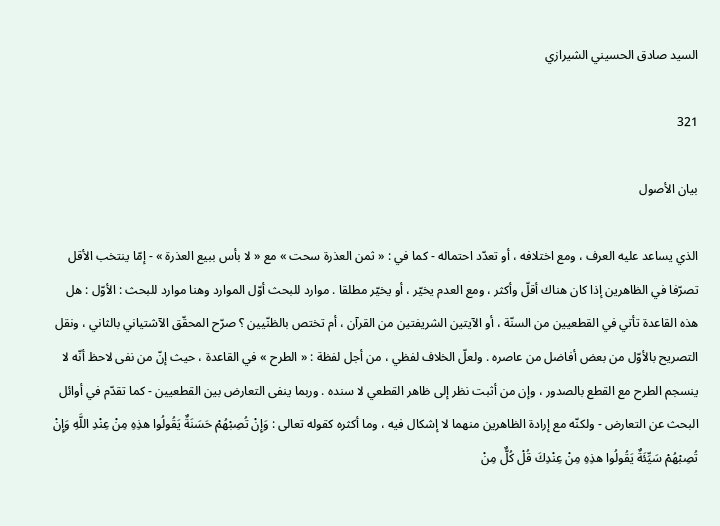السيد صادق الحسيني الشيرازي

321

بيان الأصول

الذي يساعد عليه العرف ، ومع اختلافه ، أو تعدّد احتماله - كما في : « ثمن العذرة سحت » مع « لا بأس ببيع العذرة » - إمّا ينتخب الأقل تصرّفا في الظاهرين إذا كان هناك أقلّ وأكثر ، ومع العدم يخيّر ، أو يخيّر مطلقا . موارد للبحث أوّل الموارد وهنا موارد للبحث : الأوّل : هل هذه القاعدة تأتي في القطعيين من السنّة ، أو الآيتين الشريفتين من القرآن ، أم تختص بالظنّيين ؟ صرّح المحقّق الآشتياني بالثاني ، ونقل التصريح بالأوّل من بعض أفاضل من عاصره . ولعلّ الخلاف لفظي ، من أجل لفظة : « الطرح » في القاعدة ، حيث إنّ من نفى لاحظ أنّه لا ينسجم الطرح مع القطع بالصدور ، وإن من أثبت نظر إلى ظاهر القطعي لا سنده . وربما ينفى التعارض بين القطعيين - كما تقدّم في أوائل البحث عن التعارض - ولكنّه مع إرادة الظاهرين منهما لا إشكال فيه ، وما أكثره كقوله تعالى : وَإِنْ تُصِبْهُمْ حَسَنَةٌ يَقُولُوا هذِهِ مِنْ عِنْدِ اللَّهِ وَإِنْ تُصِبْهُمْ سَيِّئَةٌ يَقُولُوا هذِهِ مِنْ عِنْدِكَ قُلْ كُلٌّ مِنْ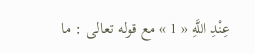عِنْدِ اللَّهِ « 1 » مع قوله تعالى : ما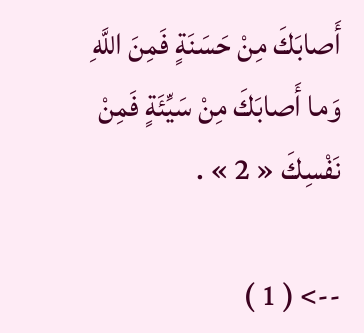أَصابَكَ مِنْ حَسَنَةٍ فَمِنَ اللَّهِ وَما أَصابَكَ مِنْ سَيِّئَةٍ فَمِنْ نَفْسِكَ « 2 » .

--> ( 1 )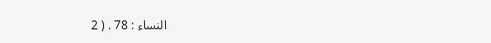النساء : 78 . ( 2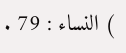) النساء : 79 .